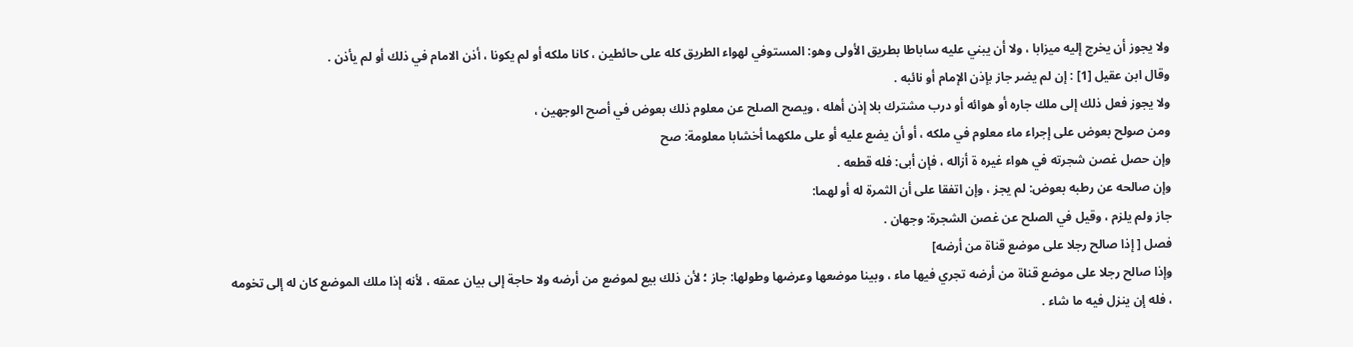ولا يجوز أن يخرج إليه ميزابا ، ولا أن يبني عليه ساباطا بطريق الأولى وهو: المستوفي لهواء الطريق كله على حائطين ، كانا ملكه أو لم يكونا ، أذن الامام في ذلك أو لم يأذن .
وقال ابن عقيل [1] : إن لم يضر جاز بإذن الإمام أو نائبه .
ولا يجوز فعل ذلك إلى ملك جاره أو هوائه أو درب مشترك بلا إذن أهله ، ويصح الصلح عن معلوم ذلك بعوض في أصح الوجهين ،
ومن صولح بعوض على إجراء ماء معلوم في ملكه ، أو أن يضع عليه أو على ملكهما أخشابا معلومة: صح
وإن حصل غصن شجرته في هواء غيره ة أزاله ، فإن أبى: فله قطعه .
وإن صالحه عن رطبه بعوض: لم يجز ، وإن اتفقا على أن الثمرة له أو لهما:
جاز ولم يلزم ، وقيل في الصلح عن غصن الشجرة: وجهان .
فصل [ إذا صالح رجلا على موضع قناة من أرضه]
وإذا صالح رجلا على موضع قناة من أرضه تجري فيها ماء ، وبينا موضعها وعرضها وطولها: جاز ؛ لأن ذلك بيع لموضع من أرضه ولا حاجة إلى بيان عمقه ، لأنه إذا ملك الموضع كان له إلى تخومه ، فله إن ينزل فيه ما شاء .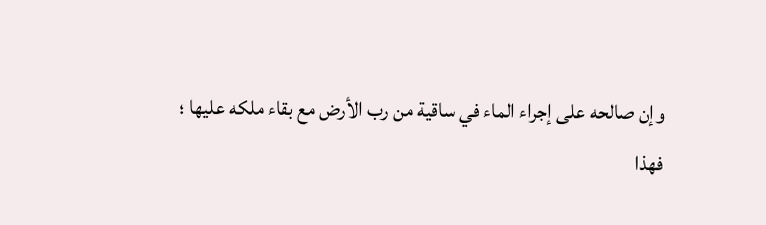وإن صالحه على إجراء الماء في ساقية من رب الأرض مع بقاء ملكه عليها ؛
فهذا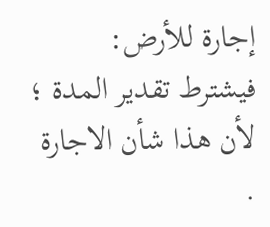إجارة للأرض: فيشترط تقدير المدة ؛ لأن هذا شأن الاجارة .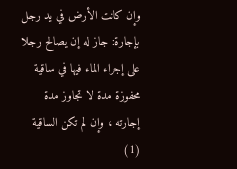وإن كانت الأرض في يد رجل بإجارة: جاز له إن يصالح رجلا على إجراء الماء فيها في ساقية محفوزة مدة لا تجاوز مدة إجارته ، وإن لم تكن الساقية
(1)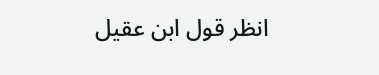انظر قول ابن عقيل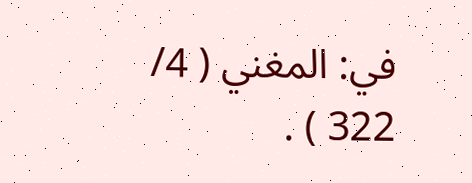في: المغني ( 4/ 322 ) .